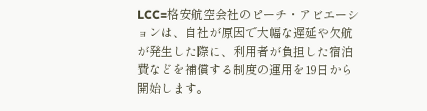LCC=格安航空会社のピーチ・アビエーションは、自社が原因で大幅な遅延や欠航が発生した際に、利用者が負担した宿泊費などを補償する制度の運用を19日から開始します。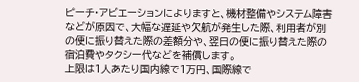ピーチ・アビエーションによりますと、機材整備やシステム障害などが原因で、大幅な遅延や欠航が発生した際、利用者が別の便に振り替えた際の差額分や、翌日の便に振り替えた際の宿泊費やタクシー代などを補償します。
上限は1人あたり国内線で1万円、国際線で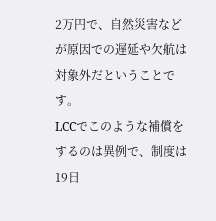2万円で、自然災害などが原因での遅延や欠航は対象外だということです。
LCCでこのような補償をするのは異例で、制度は19日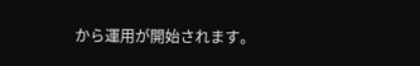から運用が開始されます。